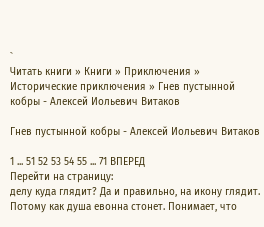`
Читать книги » Книги » Приключения » Исторические приключения » Гнев пустынной кобры - Алексей Иольевич Витаков

Гнев пустынной кобры - Алексей Иольевич Витаков

1 ... 51 52 53 54 55 ... 71 ВПЕРЕД
Перейти на страницу:
делу куда глядит? Да и правильно, на икону глядит. Потому как душа евонна стонет. Понимает, что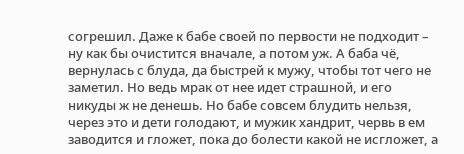согрешил. Даже к бабе своей по первости не подходит – ну как бы очистится вначале, а потом уж. А баба чё, вернулась с блуда, да быстрей к мужу, чтобы тот чего не заметил. Но ведь мрак от нее идет страшной, и его никуды ж не денешь. Но бабе совсем блудить нельзя, через это и дети голодают, и мужик хандрит, червь в ем заводится и гложет, пока до болести какой не исгложет, а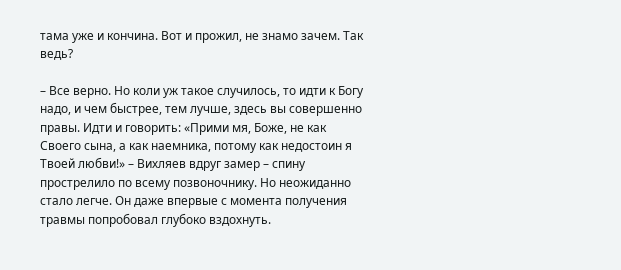тама уже и кончина. Вот и прожил, не знамо зачем. Так ведь?

– Все верно. Но коли уж такое случилось, то идти к Богу надо, и чем быстрее, тем лучше, здесь вы совершенно правы. Идти и говорить: «Прими мя, Боже, не как Своего сына, а как наемника, потому как недостоин я Твоей любви!» – Вихляев вдруг замер – спину прострелило по всему позвоночнику. Но неожиданно стало легче. Он даже впервые с момента получения травмы попробовал глубоко вздохнуть.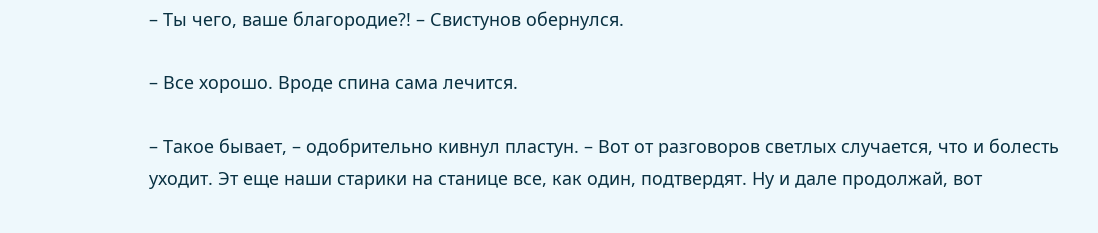– Ты чего, ваше благородие?! – Свистунов обернулся.

– Все хорошо. Вроде спина сама лечится.

– Такое бывает, – одобрительно кивнул пластун. – Вот от разговоров светлых случается, что и болесть уходит. Эт еще наши старики на станице все, как один, подтвердят. Ну и дале продолжай, вот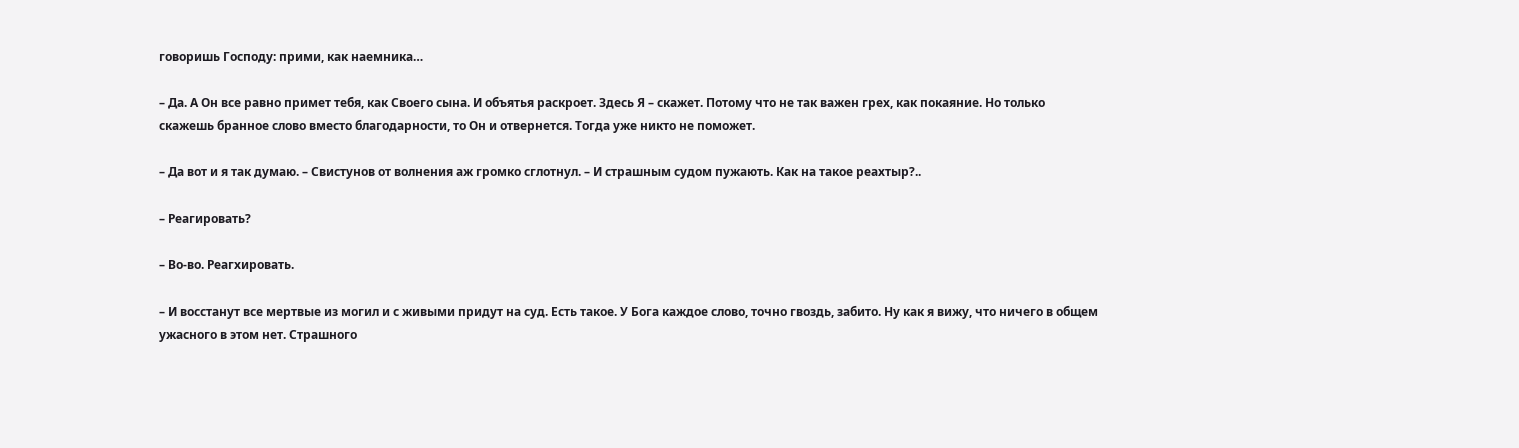говоришь Господу: прими, как наемника…

– Да. А Он все равно примет тебя, как Своего сына. И объятья раскроет. Здесь Я – скажет. Потому что не так важен грех, как покаяние. Но только скажешь бранное слово вместо благодарности, то Он и отвернется. Тогда уже никто не поможет.

– Да вот и я так думаю. – Свистунов от волнения аж громко сглотнул. – И страшным судом пужають. Как на такое реахтыр?..

– Реагировать?

– Во-во. Реагхировать.

– И восстанут все мертвые из могил и с живыми придут на суд. Есть такое. У Бога каждое слово, точно гвоздь, забито. Ну как я вижу, что ничего в общем ужасного в этом нет. Страшного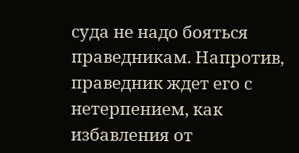суда не надо бояться праведникам. Напротив, праведник ждет его с нетерпением, как избавления от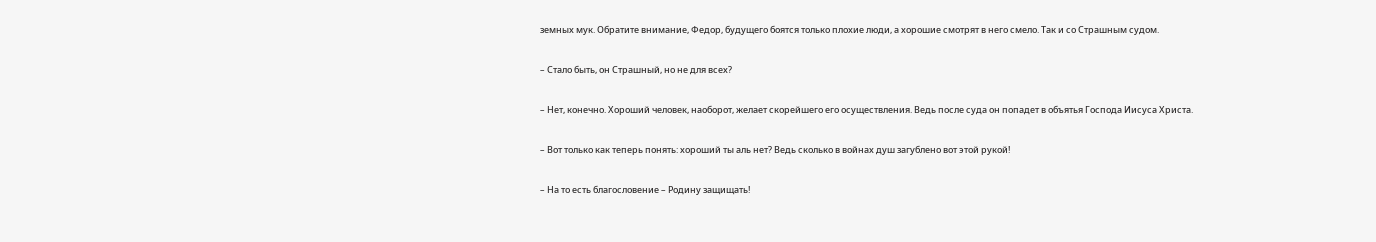земных мук. Обратите внимание, Федор, будущего боятся только плохие люди, а хорошие смотрят в него смело. Так и со Страшным судом.

– Стало быть, он Страшный, но не для всех?

– Нет, конечно. Хороший человек, наоборот, желает скорейшего его осуществления. Ведь после суда он попадет в объятья Господа Иисуса Христа.

– Вот только как теперь понять: хороший ты аль нет? Ведь сколько в войнах душ загублено вот этой рукой!

– На то есть благословение – Родину защищать!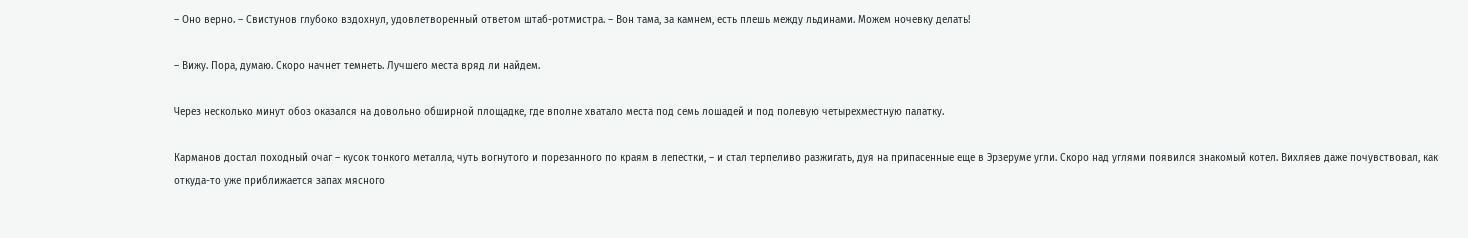– Оно верно. – Свистунов глубоко вздохнул, удовлетворенный ответом штаб-ротмистра. – Вон тама, за камнем, есть плешь между льдинами. Можем ночевку делать!

– Вижу. Пора, думаю. Скоро начнет темнеть. Лучшего места вряд ли найдем.

Через несколько минут обоз оказался на довольно обширной площадке, где вполне хватало места под семь лошадей и под полевую четырехместную палатку.

Карманов достал походный очаг – кусок тонкого металла, чуть вогнутого и порезанного по краям в лепестки, – и стал терпеливо разжигать, дуя на припасенные еще в Эрзеруме угли. Скоро над углями появился знакомый котел. Вихляев даже почувствовал, как откуда-то уже приближается запах мясного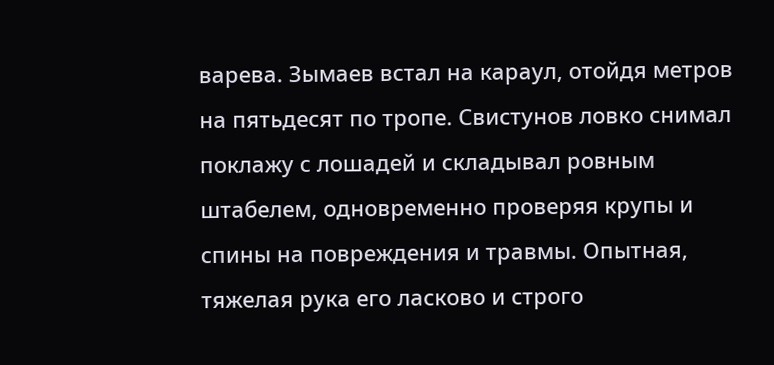варева. Зымаев встал на караул, отойдя метров на пятьдесят по тропе. Свистунов ловко снимал поклажу с лошадей и складывал ровным штабелем, одновременно проверяя крупы и спины на повреждения и травмы. Опытная, тяжелая рука его ласково и строго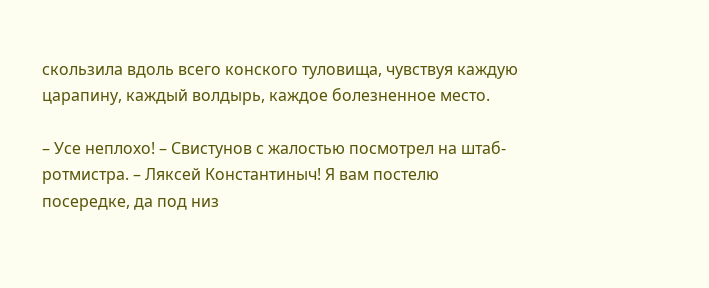скользила вдоль всего конского туловища, чувствуя каждую царапину, каждый волдырь, каждое болезненное место.

– Усе неплохо! – Свистунов с жалостью посмотрел на штаб-ротмистра. – Ляксей Константиныч! Я вам постелю посередке, да под низ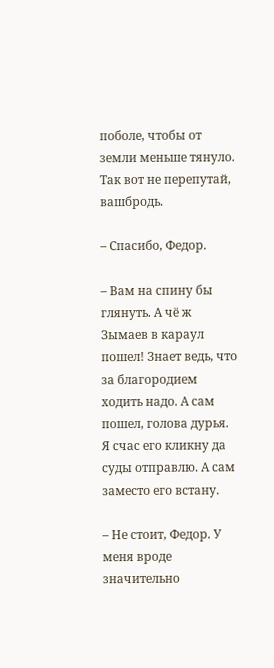поболе, чтобы от земли меньше тянуло. Так вот не перепутай, вашбродь.

– Спасибо, Федор.

– Вам на спину бы глянуть. А чё ж Зымаев в караул пошел! Знает ведь, что за благородием ходить надо. А сам пошел, голова дурья. Я счас его кликну да суды отправлю. А сам заместо его встану.

– Не стоит, Федор. У меня вроде значительно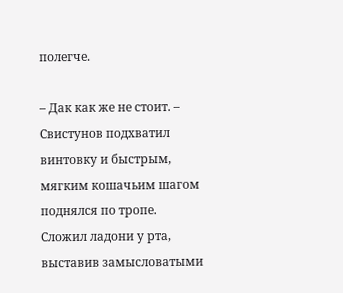полегче.

– Дак как же не стоит. – Свистунов подхватил винтовку и быстрым, мягким кошачьим шагом поднялся по тропе. Сложил ладони у рта, выставив замысловатыми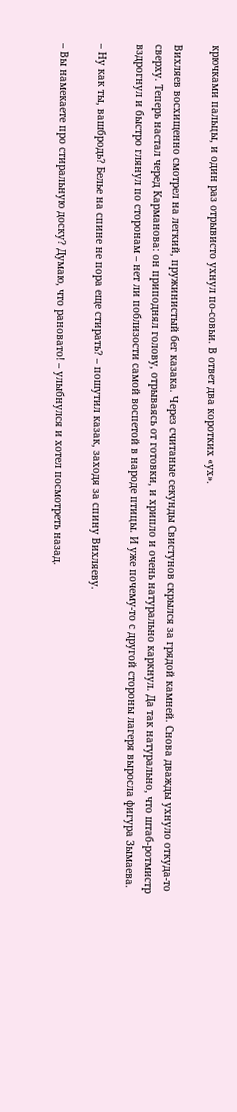крючками пальцы, и один раз отрывисто ухнул по-совьи. В ответ два коротких «ух».

Вихляев восхищенно смотрел на легкий, пружинистый бег казака. Через считаные секунды Свистунов скрылся за грядой камней. Снова дважды ухнуло откуда-то сверху. Теперь настал черед Карманова: он приподнял голову, отрываясь от готовки, и хрипло и очень натурально каркнул. Да так натурально, что штаб-ротмистр вздрогнул и быстро глянул по сторонам – нет ли поблизости самой воспетой в народе птицы. И уже почему-то с другой стороны лагеря выросла фигура Зымаева.

– Ну как ты, вашбродь? Белье на спине не пора еще стирать? – пошутил казак, заходя за спину Вихляеву.

– Вы намекаете про стиральную доску? Думаю, что рановато! – улыбнулся и хотел посмотреть назад.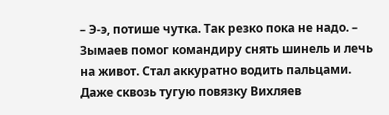– Э-э, потише чутка. Так резко пока не надо. – Зымаев помог командиру снять шинель и лечь на живот. Стал аккуратно водить пальцами. Даже сквозь тугую повязку Вихляев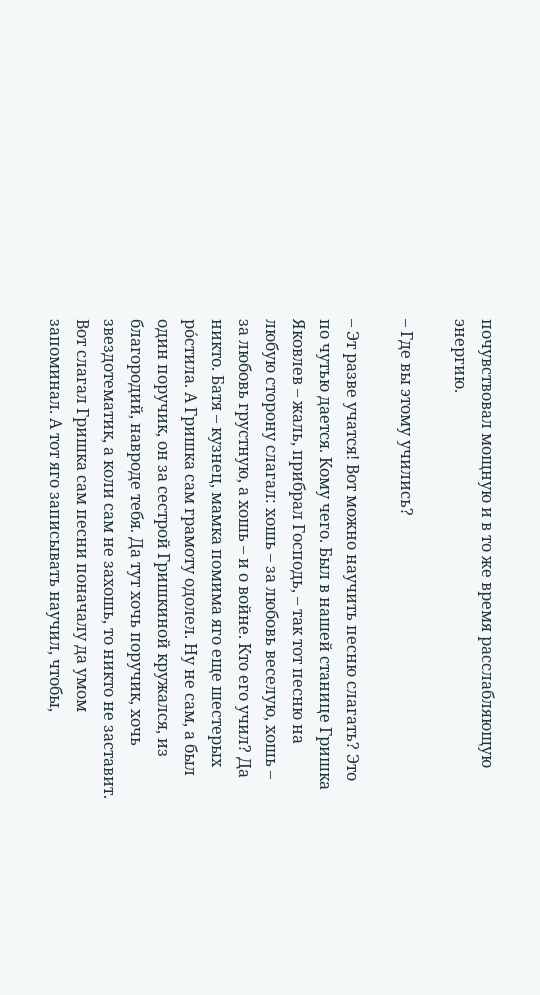почувствовал мощную и в то же время расслабляющую энергию.

– Где вы этому учились?

– Эт разве учатся! Вот можно научить песню слагать? Это по чутью дается. Кому чего. Был в нашей станице Гришка Яковлев – жаль, прибрал Господь, – так тот песню на любую сторону слагал: хошь – за любовь веселую, хошь – за любовь грустную, а хошь – и о войне. Кто его учил? Да никто. Батя – кузнец, мамка помима яго еще шестерых рóстила. А Гришка сам грамоту одолел. Ну не сам, а был один поручик, он за сестрой Гришкиной кружался, из благородий, навроде тебя. Да тут хочь поручик, хочь звездотематик, а коли сам не захошь, то никто не заставит. Вот слагал Гришка сам песни поначалу да умом запоминал. А тот яго записывать научил, чтобы,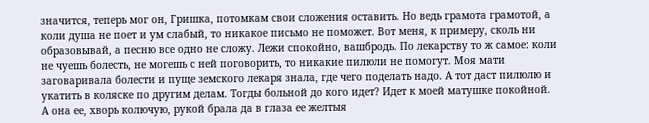значится, теперь мог он, Гришка, потомкам свои сложения оставить. Но ведь грамота грамотой, а коли душа не поет и ум слабый, то никакое письмо не поможет. Вот меня, к примеру, сколь ни образовывай, а песню все одно не сложу. Лежи спокойно, вашбродь. По лекарству то ж самое: коли не чуешь болесть, не могешь с ней поговорить, то никакие пилюли не помогут. Моя мати заговаривала болести и пуще земского лекаря знала, где чего поделать надо. А тот даст пилюлю и укатить в коляске по другим делам. Тогды больной до кого идет? Идет к моей матушке покойной. А она ее, хворь колючую, рукой брала да в глаза ее желтыя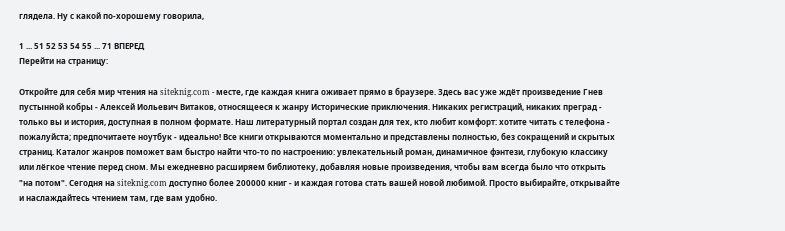глядела. Ну с какой по-хорошему говорила,

1 ... 51 52 53 54 55 ... 71 ВПЕРЕД
Перейти на страницу:

Откройте для себя мир чтения на siteknig.com - месте, где каждая книга оживает прямо в браузере. Здесь вас уже ждёт произведение Гнев пустынной кобры - Алексей Иольевич Витаков, относящееся к жанру Исторические приключения. Никаких регистраций, никаких преград - только вы и история, доступная в полном формате. Наш литературный портал создан для тех, кто любит комфорт: хотите читать с телефона - пожалуйста; предпочитаете ноутбук - идеально! Все книги открываются моментально и представлены полностью, без сокращений и скрытых страниц. Каталог жанров поможет вам быстро найти что-то по настроению: увлекательный роман, динамичное фэнтези, глубокую классику или лёгкое чтение перед сном. Мы ежедневно расширяем библиотеку, добавляя новые произведения, чтобы вам всегда было что открыть "на потом". Сегодня на siteknig.com доступно более 200000 книг - и каждая готова стать вашей новой любимой. Просто выбирайте, открывайте и наслаждайтесь чтением там, где вам удобно.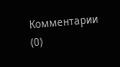Комментарии (0)